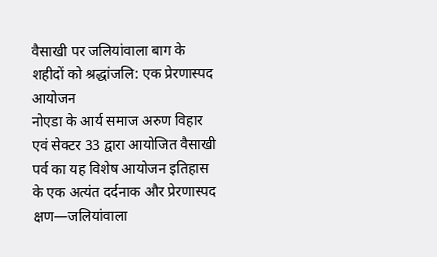वैसाखी पर जलियांवाला बाग के शहीदों को श्रद्धांजलि: एक प्रेरणास्पद आयोजन
नोएडा के आर्य समाज अरुण विहार एवं सेक्टर 33 द्वारा आयोजित वैसाखी पर्व का यह विशेष आयोजन इतिहास के एक अत्यंत दर्दनाक और प्रेरणास्पद क्षण—जलियांवाला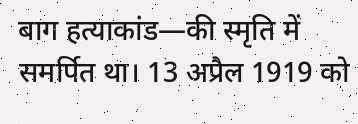बाग हत्याकांड—की स्मृति में समर्पित था। 13 अप्रैल 1919 को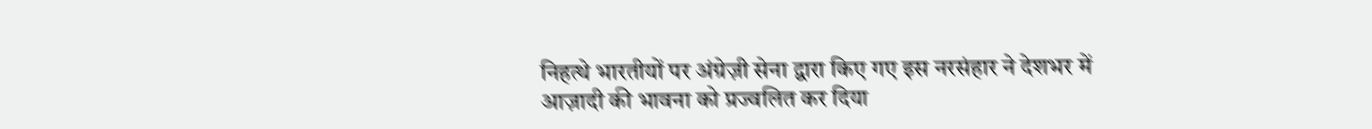निहत्थे भारतीयों पर अंग्रेज़ी सेना द्वारा किए गए इस नरसंहार ने देशभर में आज़ादी की भावना को प्रज्वलित कर दिया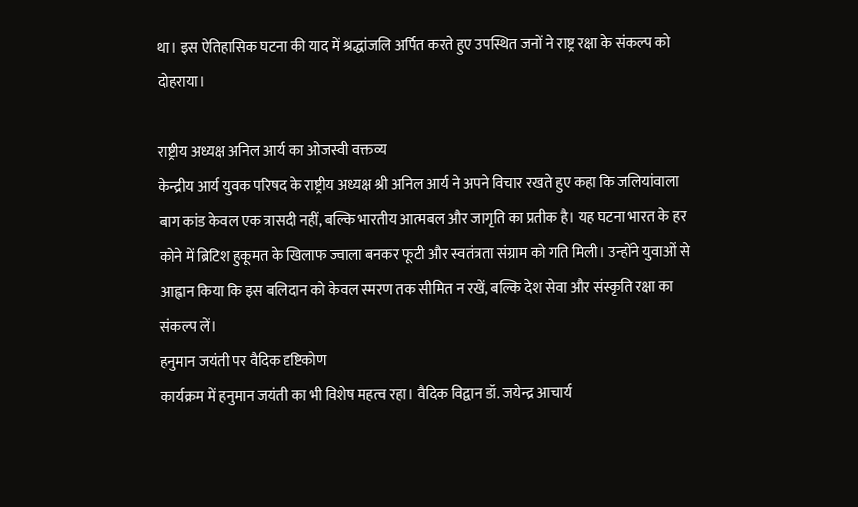था। इस ऐतिहासिक घटना की याद में श्रद्धांजलि अर्पित करते हुए उपस्थित जनों ने राष्ट्र रक्षा के संकल्प को दोहराया।

राष्ट्रीय अध्यक्ष अनिल आर्य का ओजस्वी वक्तव्य
केन्द्रीय आर्य युवक परिषद के राष्ट्रीय अध्यक्ष श्री अनिल आर्य ने अपने विचार रखते हुए कहा कि जलियांवाला बाग कांड केवल एक त्रासदी नहीं, बल्कि भारतीय आत्मबल और जागृति का प्रतीक है। यह घटना भारत के हर कोने में ब्रिटिश हुकूमत के खिलाफ ज्वाला बनकर फूटी और स्वतंत्रता संग्राम को गति मिली। उन्होंने युवाओं से आह्वान किया कि इस बलिदान को केवल स्मरण तक सीमित न रखें, बल्कि देश सेवा और संस्कृति रक्षा का संकल्प लें।
हनुमान जयंती पर वैदिक दृष्टिकोण
कार्यक्रम में हनुमान जयंती का भी विशेष महत्व रहा। वैदिक विद्वान डॉ. जयेन्द्र आचार्य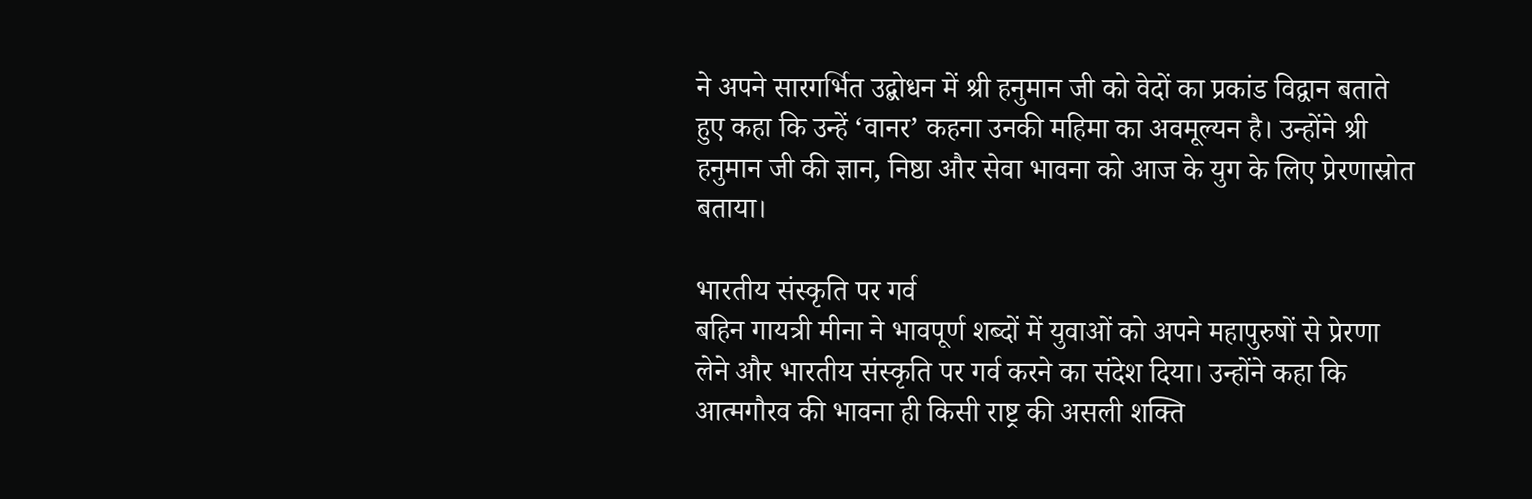ने अपने सारगर्भित उद्बोधन में श्री हनुमान जी को वेदों का प्रकांड विद्वान बताते हुए कहा कि उन्हें ‘वानर’ कहना उनकी महिमा का अवमूल्यन है। उन्होंने श्री हनुमान जी की ज्ञान, निष्ठा और सेवा भावना को आज के युग के लिए प्रेरणास्रोत बताया।

भारतीय संस्कृति पर गर्व
बहिन गायत्री मीना ने भावपूर्ण शब्दों में युवाओं को अपने महापुरुषों से प्रेरणा लेने और भारतीय संस्कृति पर गर्व करने का संदेश दिया। उन्होंने कहा कि आत्मगौरव की भावना ही किसी राष्ट्र की असली शक्ति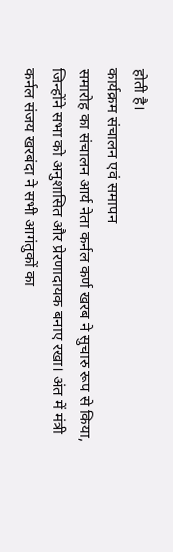होती है।
कार्यक्रम संचालन एवं समापन
समारोह का संचालन आर्य नेता कर्नल कर्ण खरब ने सुचारु रूप से किया, जिन्होंने सभा को अनुशासित और प्रेरणादायक बनाए रखा। अंत में मंत्री कर्नल संजय खरबंदा ने सभी आगंतुकों का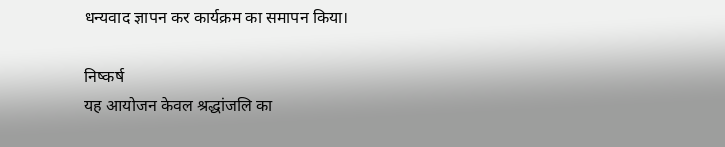धन्यवाद ज्ञापन कर कार्यक्रम का समापन किया।

निष्कर्ष
यह आयोजन केवल श्रद्धांजलि का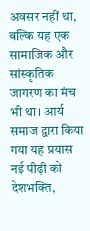अवसर नहीं था, बल्कि यह एक सामाजिक और सांस्कृतिक जागरण का मंच भी था। आर्य समाज द्वारा किया गया यह प्रयास नई पीढ़ी को देशभक्ति,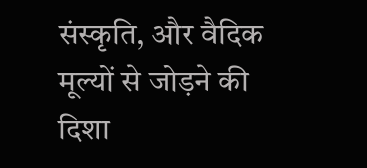संस्कृति, और वैदिक मूल्यों से जोड़ने की दिशा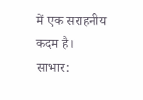में एक सराहनीय कदम है।
साभार: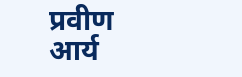प्रवीण आर्य